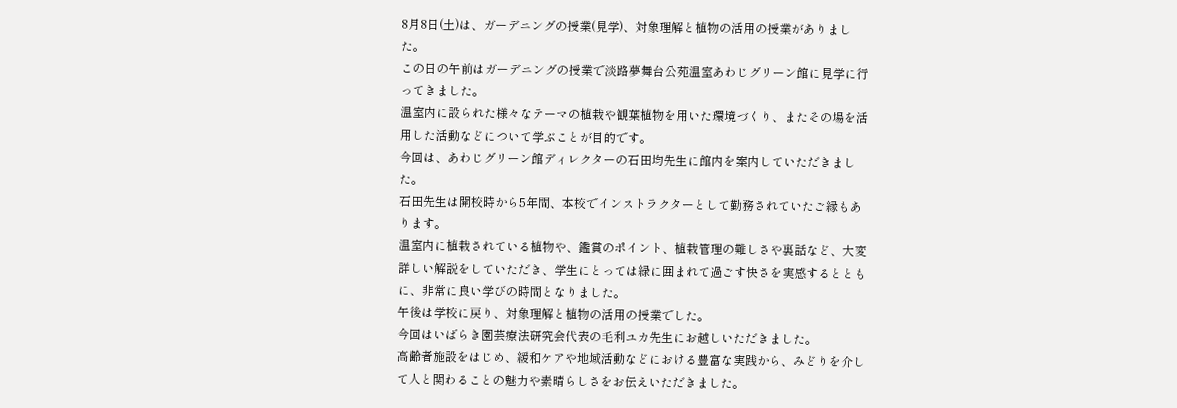8月8日(土)は、ガーデニングの授業(見学)、対象理解と植物の活用の授業がありました。
この日の午前はガーデニングの授業で淡路夢舞台公苑温室あわじグリーン館に見学に行ってきました。
温室内に設られた様々なテーマの植栽や観葉植物を用いた環境づくり、またその場を活用した活動などについて学ぶことが目的です。
今回は、あわじグリーン館ディレクターの石田均先生に館内を案内していただきました。
石田先生は開校時から5年間、本校でインストラクターとして勤務されていたご縁もあります。
温室内に植栽されている植物や、鑑賞のポイント、植栽管理の難しさや裏話など、大変詳しい解説をしていただき、学生にとっては緑に囲まれて過ごす快さを実感するとともに、非常に良い学びの時間となりました。
午後は学校に戻り、対象理解と植物の活用の授業でした。
今回はいばらき園芸療法研究会代表の毛利ユカ先生にお越しいただきました。
高齢者施設をはじめ、緩和ケアや地域活動などにおける豊富な実践から、みどりを介して人と関わることの魅力や素晴らしさをお伝えいただきました。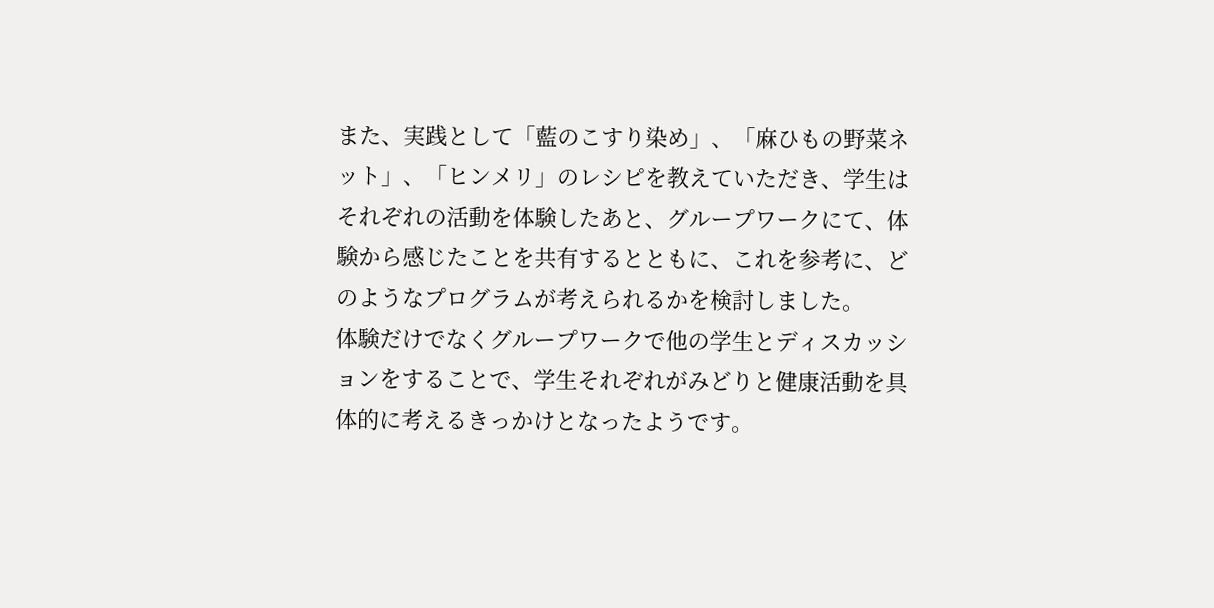また、実践として「藍のこすり染め」、「麻ひもの野菜ネット」、「ヒンメリ」のレシピを教えていただき、学生はそれぞれの活動を体験したあと、グループワークにて、体験から感じたことを共有するとともに、これを参考に、どのようなプログラムが考えられるかを検討しました。
体験だけでなくグループワークで他の学生とディスカッションをすることで、学生それぞれがみどりと健康活動を具体的に考えるきっかけとなったようです。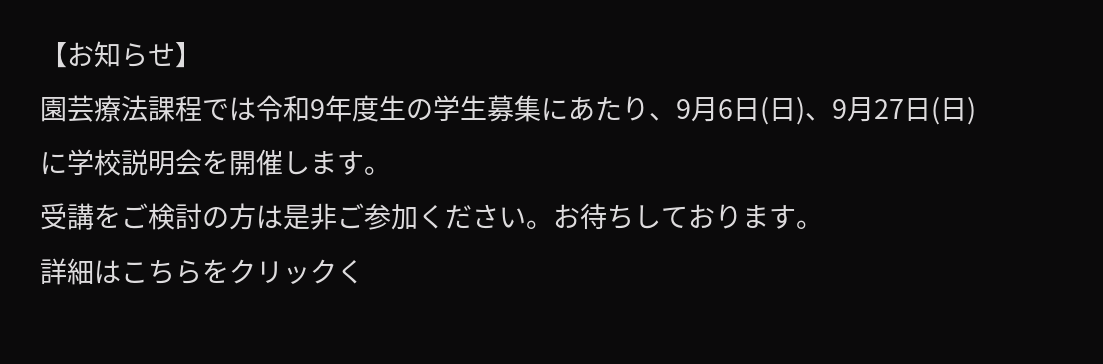【お知らせ】
園芸療法課程では令和9年度生の学生募集にあたり、9月6日(日)、9月27日(日)に学校説明会を開催します。
受講をご検討の方は是非ご参加ください。お待ちしております。
詳細はこちらをクリックく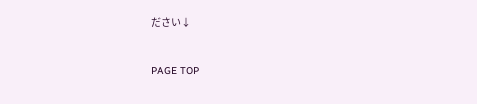ださい↓



PAGE TOP